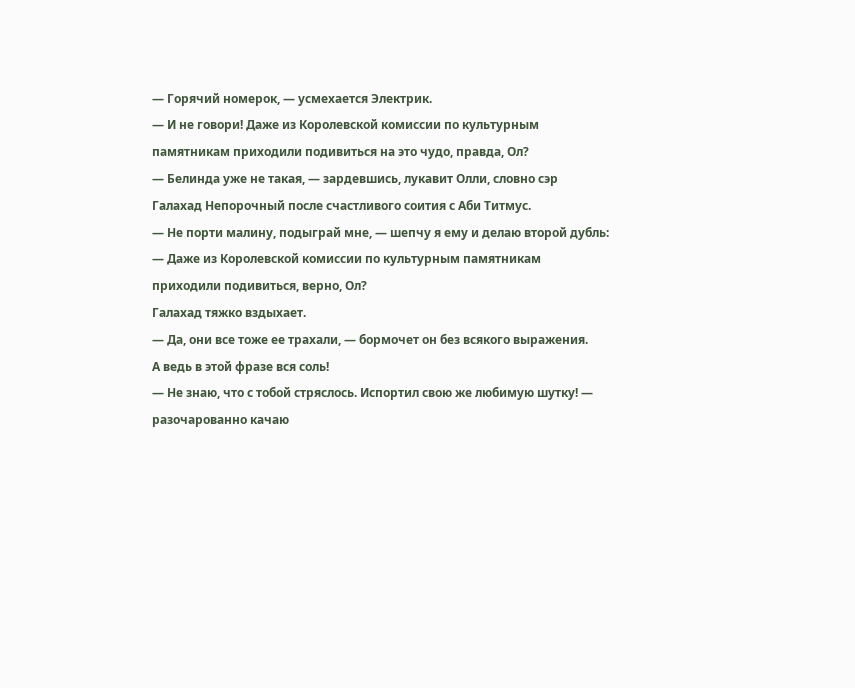— Горячий номерок, — усмехается Электрик.
— И не говори! Даже из Королевской комиссии по культурным памятникам приходили подивиться на это чудо, правда, Ол?
— Белинда уже не такая, — зардевшись, лукавит Олли, словно сэр Галахад Непорочный после счастливого соития с Аби Титмус.
— Не порти малину, подыграй мне, — шепчу я ему и делаю второй дубль: — Даже из Королевской комиссии по культурным памятникам приходили подивиться, верно, Ол?
Галахад тяжко вздыхает.
— Да, они все тоже ее трахали, — бормочет он без всякого выражения.
А ведь в этой фразе вся соль!
— Не знаю, что с тобой стряслось. Испортил свою же любимую шутку! — разочарованно качаю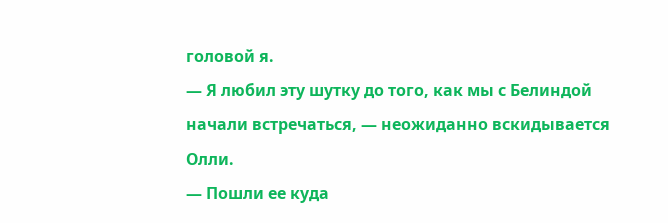головой я.
— Я любил эту шутку до того, как мы с Белиндой начали встречаться, — неожиданно вскидывается Олли.
— Пошли ее куда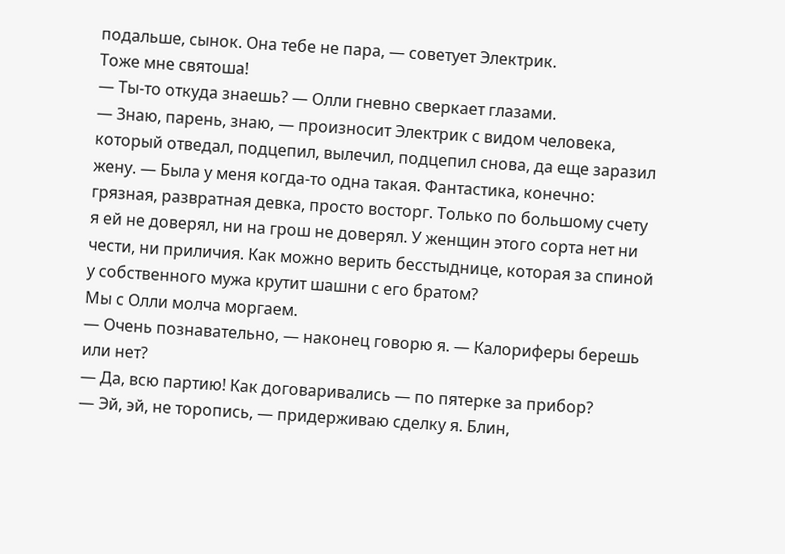подальше, сынок. Она тебе не пара, — советует Электрик.
Тоже мне святоша!
— Ты-то откуда знаешь? — Олли гневно сверкает глазами.
— Знаю, парень, знаю, — произносит Электрик с видом человека, который отведал, подцепил, вылечил, подцепил снова, да еще заразил жену. — Была у меня когда-то одна такая. Фантастика, конечно: грязная, развратная девка, просто восторг. Только по большому счету я ей не доверял, ни на грош не доверял. У женщин этого сорта нет ни чести, ни приличия. Как можно верить бесстыднице, которая за спиной у собственного мужа крутит шашни с его братом?
Мы с Олли молча моргаем.
— Очень познавательно, — наконец говорю я. — Калориферы берешь или нет?
— Да, всю партию! Как договаривались — по пятерке за прибор?
— Эй, эй, не торопись, — придерживаю сделку я. Блин,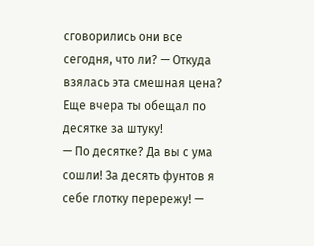сговорились они все сегодня, что ли? — Откуда взялась эта смешная цена? Еще вчера ты обещал по десятке за штуку!
— По десятке? Да вы с ума сошли! За десять фунтов я себе глотку перережу! —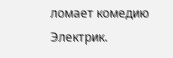ломает комедию Электрик.